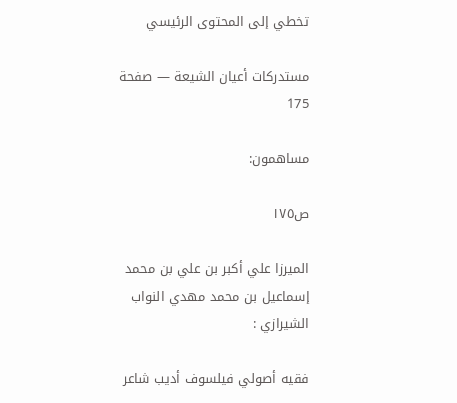تخطي إلى المحتوى الرئيسي

مستدركات أعيان الشيعة — صفحة 175

مساهمون:

ص١٧٥

الميرزا علي أكبر بن علي بن محمد إسماعيل بن محمد مهدي النواب الشيرازي :

فقيه أصولي فيلسوف أديب شاعر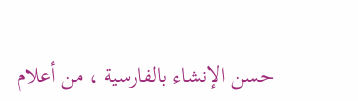حسن الإنشاء بالفارسية ، من أعلام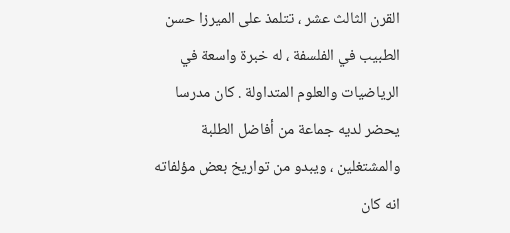القرن الثالث عشر ، تتلمذ على الميرزا حسن الطبيب في الفلسفة ، له خبرة واسعة في الرياضيات والعلوم المتداولة . كان مدرسا يحضر لديه جماعة من أفاضل الطلبة والمشتغلين ، ويبدو من تواريخ بعض مؤلفاته انه كان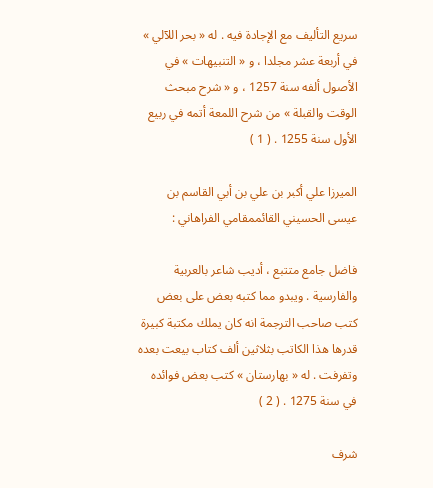سريع التأليف مع الإجادة فيه . له « بحر اللآلي » في أربعة عشر مجلدا ، و « التنبيهات » في الأصول ألفه سنة 1257 ، و « شرح مبحث الوقت والقبلة » من شرح اللمعة أتمه في ربيع الأول سنة 1255 . ( 1 )

الميرزا علي أكبر بن علي بن أبي القاسم بن عيسى الحسيني القائممقامي الفراهاني :

فاضل جامع متتبع ، أديب شاعر بالعربية والفارسية . ويبدو مما كتبه بعض على بعض كتب صاحب الترجمة انه كان يملك مكتبة كبيرة قدرها هذا الكاتب بثلاثين ألف كتاب بيعت بعده وتفرفت . له « بهارستان » كتب بعض فوائده في سنة 1275 . ( 2 )

شرف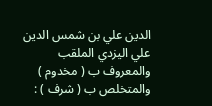الدين علي بن شمس الدين علي اليزدي الملقب والمعروف ب ( مخدوم ) والمتخلص ب ( شرف ) :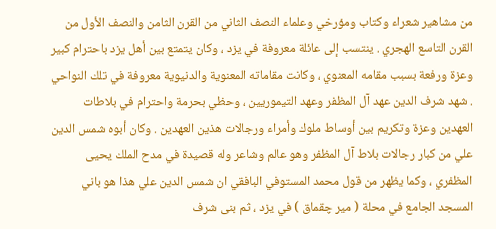من مشاهير شعراء وكتاب ومؤرخي وعلماء النصف الثاني من القرن الثامن والنصف الأول من القرن التاسع الهجري . ينتسب إلى عائلة معروفة في يزد ، وكان يتمتع بين أهل يزد باحترام كبير وعزة ورفعة بسبب مقامه المعنوي ، وكانت مقاماته المعنوية والدنيوية معروفة في تلك النواحي . شهد شرف الدين عهد آل المظفر وعهد التيموريين ، وحظي بحرمة واحترام في بلاطات العهدين وعزة وتكريم بين أوساط ملوك وأمراء ورجالات هذين العهدين . وكان أبوه شمس الدين علي من كبار رجالات بلاط آل المظفر وهو عالم وشاعر وله قصيدة في مدح الملك يحيى المظفري ، وكما يظهر من قول محمد المستوفي البافقي ان شمس الدين علي هذا هو باني المسجد الجامع في محلة ( مير چقماق ) في يزد ، ثم بنى شرف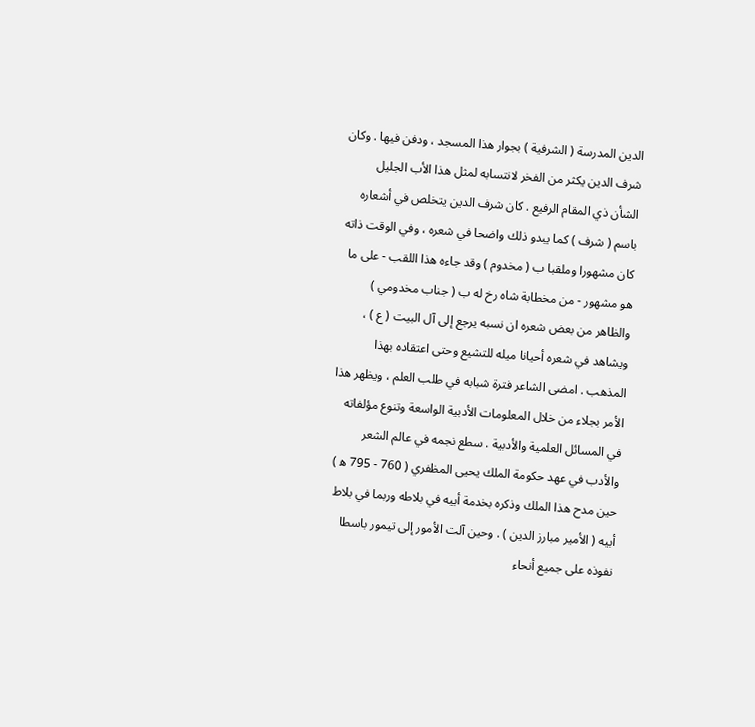الدين المدرسة ( الشرفية ) بجوار هذا المسجد ، ودفن فيها . وكان شرف الدين يكثر من الفخر لانتسابه لمثل هذا الأب الجليل الشأن ذي المقام الرفيع . كان شرف الدين يتخلص في أشعاره باسم ( شرف ) كما يبدو ذلك واضحا في شعره ، وفي الوقت ذاته كان مشهورا وملقبا ب ( مخدوم ) وقد جاءه هذا اللقب - على ما هو مشهور - من مخطابة شاه رخ له ب ( جناب مخدومي ) والظاهر من بعض شعره ان نسبه يرجع إلى آل البيت ( ع ) ، ويشاهد في شعره أحيانا ميله للتشيع وحتى اعتقاده بهذا المذهب . امضى الشاعر فترة شبابه في طلب العلم ، ويظهر هذا الأمر بجلاء من خلال المعلومات الأدبية الواسعة وتنوع مؤلفاته في المسائل العلمية والأدبية . سطع نجمه في عالم الشعر والأدب في عهد حكومة الملك يحيى المظفري ( 760 - 795 ه‍ ) حين مدح هذا الملك وذكره بخدمة أبيه في بلاطه وربما في بلاط أبيه ( الأمير مبارز الدين ) . وحين آلت الأمور إلى تيمور باسطا نفوذه على جميع أنحاء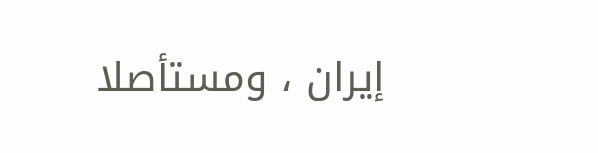إيران ، ومستأصلا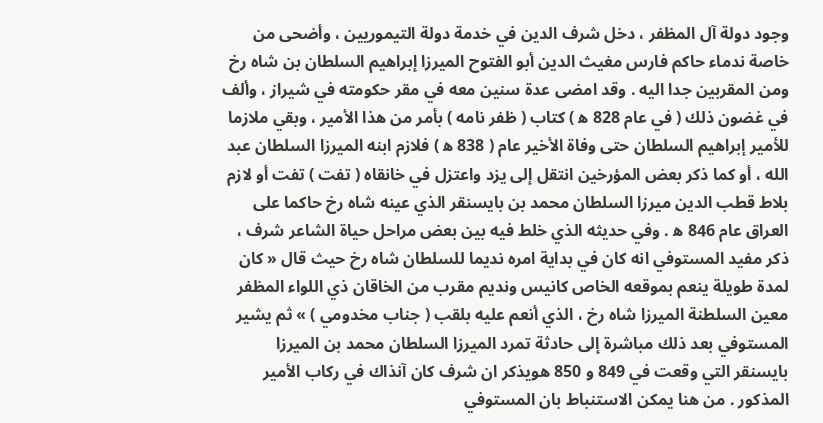وجود دولة آل المظفر ، دخل شرف الدين في خدمة دولة التيموريين ، وأضحى من خاصة ندماء حاكم فارس مغيث الدين أبو الفتوح الميرزا إبراهيم السلطان بن شاه رخ ومن المقربين جدا اليه . وقد امضى عدة سنين معه في مقر حكومته في شيراز ، وألف في غضون ذلك ( في عام 828 ه‍ ) كتاب ( ظفر نامه ) بأمر من هذا الأمير ، وبقي ملازما للأمير إبراهيم السلطان حتى وفاة الأخير عام ( 838 ه‍ ) فلازم ابنه الميرزا السلطان عبد الله ، أو كما ذكر بعض المؤرخين انتقل إلى يزد واعتزل في خانقاه ( تفت ) تفت أو لازم بلاط قطب الدين ميرزا السلطان محمد بن بايسنقر الذي عينه شاه رخ حاكما على العراق عام 846 ه‍ . وفي حديثه الذي خلط فيه بين بعض مراحل حياة الشاعر شرف ، ذكر مفيد المستوفي انه كان في بداية امره نديما للسلطان شاه رخ حيث قال « كان لمدة طويلة ينعم بموقعه الخاص كانيس ونديم مقرب من الخاقان ذي اللواء المظفر معين السلطنة الميرزا شاه رخ ، الذي أنعم عليه بلقب ( جناب مخدومي ) » ثم يشير المستوفي بعد ذلك مباشرة إلى حادثة تمرد الميرزا السلطان محمد بن الميرزا بايسنقر التي وقعت في 849 و 850 هويذكر ان شرف كان آنذاك في ركاب الأمير المذكور . من هنا يمكن الاستنباط بان المستوفي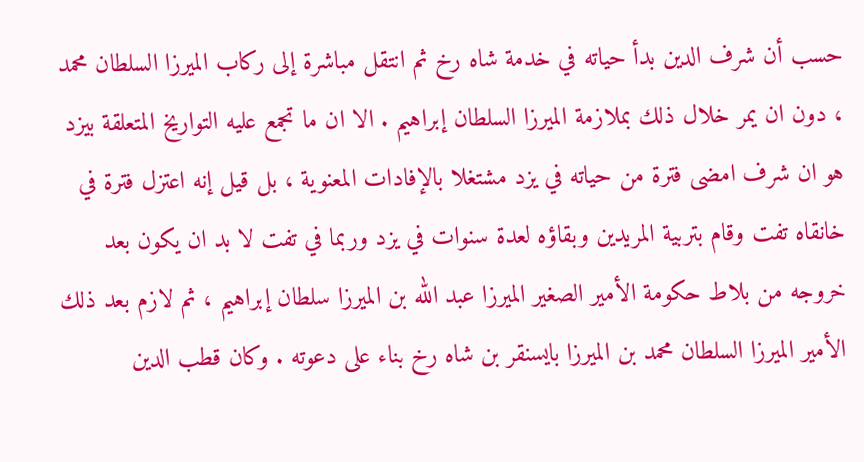حسب أن شرف الدين بدأ حياته في خدمة شاه رخ ثم انتقل مباشرة إلى ركاب الميرزا السلطان محمد ، دون ان يمر خلال ذلك بملازمة الميرزا السلطان إبراهيم . الا ان ما تجمع عليه التواريخ المتعلقة بيزد هو ان شرف امضى فترة من حياته في يزد مشتغلا بالإفادات المعنوية ، بل قيل إنه اعتزل فترة في خانقاه تفت وقام بتربية المريدين وبقاؤه لعدة سنوات في يزد وربما في تفت لا بد ان يكون بعد خروجه من بلاط حكومة الأمير الصغير الميرزا عبد الله بن الميرزا سلطان إبراهيم ، ثم لازم بعد ذلك الأمير الميرزا السلطان محمد بن الميرزا بايسنقر بن شاه رخ بناء على دعوته . وكان قطب الدين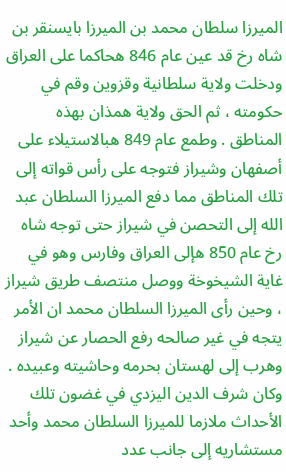الميرزا سلطان محمد بن الميرزا بايسنقر بن شاه رخ قد عين عام 846 هحاكما على العراق ودخلت ولاية سلطانية وقزوين وقم في حكومته ، ثم الحق ولاية همذان بهذه المناطق . وطمع عام 849 هبالاستيلاء على أصفهان وشيراز فتوجه على رأس قواته إلى تلك المناطق مما دفع الميرزا السلطان عبد الله إلى التحصن في شيراز حتى توجه شاه رخ عام 850 هإلى العراق وفارس وهو في غاية الشيخوخة ووصل منتصف طريق شيراز ، وحين رأى الميرزا السلطان محمد ان الأمر يتجه في غير صالحه رفع الحصار عن شيراز وهرب إلى لهستان بحرمه وحاشيته وعبيده . وكان شرف الدين اليزدي في غضون تلك الأحداث ملازما للميرزا السلطان محمد وأحد مستشاريه إلى جانب عدد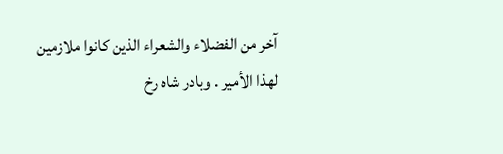آخر من الفضلاء والشعراء الذين كانوا ملازمين لهذا الأمير . وبادر شاه رخ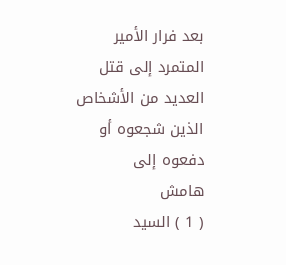بعد فرار الأمير المتمرد إلى قتل العديد من الأشخاص الذين شجعوه أو دفعوه إلى
هامش
( 1 ) السيد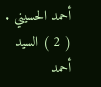أحمد الحسيني .
( 2 ) السيد أحمد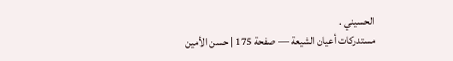الحسيني .
مستدركات أعيان الشيعة — صفحة 175 | حسن الأمين